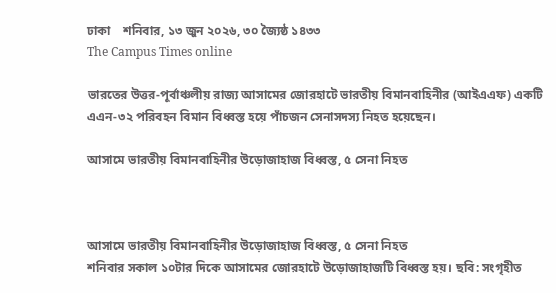ঢাকা    শনিবার, ১৩ জুন ২০২৬, ৩০ জ্যৈষ্ঠ ১৪৩৩
The Campus Times online

ভারতের উত্তর-পূর্বাঞ্চলীয় রাজ্য আসামের জোরহাটে ভারতীয় বিমানবাহিনীর (আইএএফ) একটি এএন-৩২ পরিবহন বিমান বিধ্বস্ত হয়ে পাঁচজন সেনাসদস্য নিহত হয়েছেন।

আসামে ভারতীয় বিমানবাহিনীর উড়োজাহাজ বিধ্বস্ত, ৫ সেনা নিহত



আসামে ভারতীয় বিমানবাহিনীর উড়োজাহাজ বিধ্বস্ত, ৫ সেনা নিহত
শনিবার সকাল ১০টার দিকে আসামের জোরহাটে উড়োজাহাজটি বিধ্বস্ত হয়। ছবি: সংগৃহীত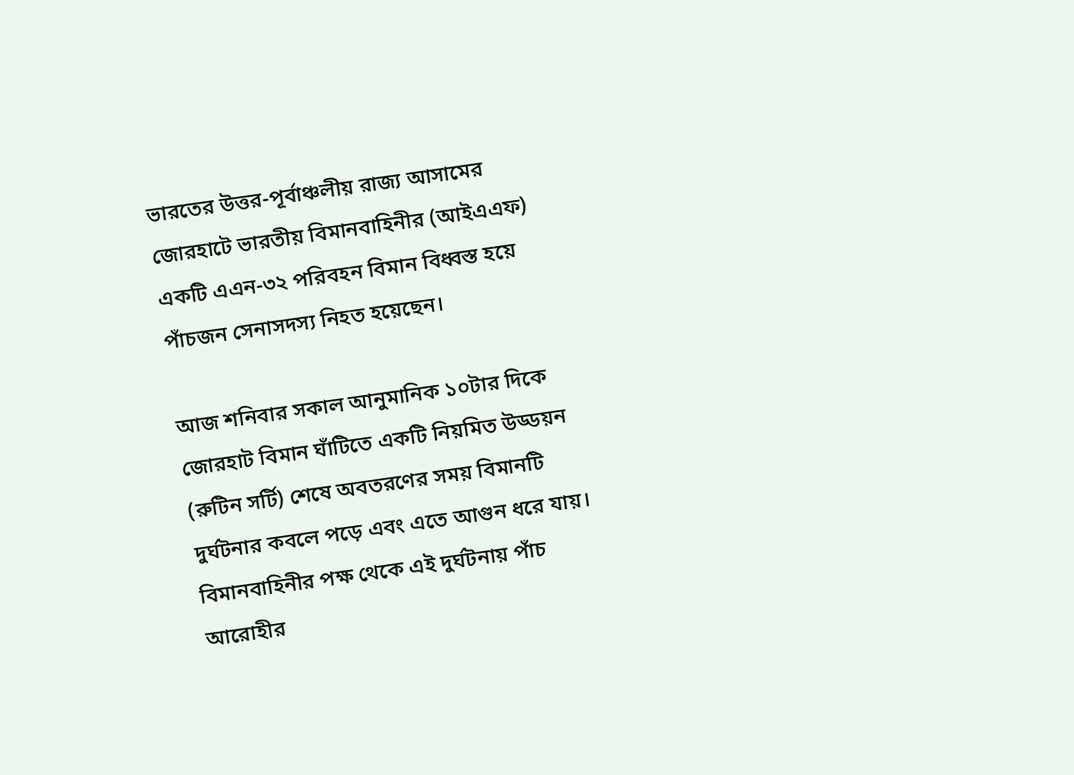ভারতের উত্তর-পূর্বাঞ্চলীয় রাজ্য আসামের জোরহাটে ভারতীয় বিমানবাহিনীর (আইএএফ) একটি এএন-৩২ পরিবহন বিমান বিধ্বস্ত হয়ে পাঁচজন সেনাসদস্য নিহত হয়েছেন।

আজ শনিবার সকাল আনুমানিক ১০টার দিকে জোরহাট বিমান ঘাঁটিতে একটি নিয়মিত উড্ডয়ন (রুটিন সর্টি) শেষে অবতরণের সময় বিমানটি দুর্ঘটনার কবলে পড়ে এবং এতে আগুন ধরে যায়। বিমানবাহিনীর পক্ষ থেকে এই দুর্ঘটনায় পাঁচ আরোহীর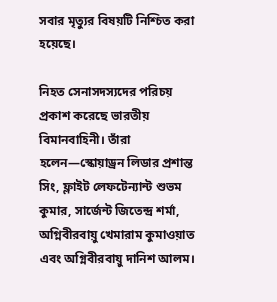সবার মৃত্যুর বিষয়টি নিশ্চিত করা হয়েছে।

নিহত সেনাসদস্যদের পরিচয় প্রকাশ করেছে ভারতীয় বিমানবাহিনী। তাঁরা হলেন—স্কোয়াড্রন লিডার প্রশান্ত সিং, ফ্লাইট লেফটেন্যান্ট শুভম কুমার, সার্জেন্ট জিতেন্দ্র শর্মা, অগ্নিবীরবায়ু খেমারাম কুমাওয়াত এবং অগ্নিবীরবায়ু দানিশ আলম।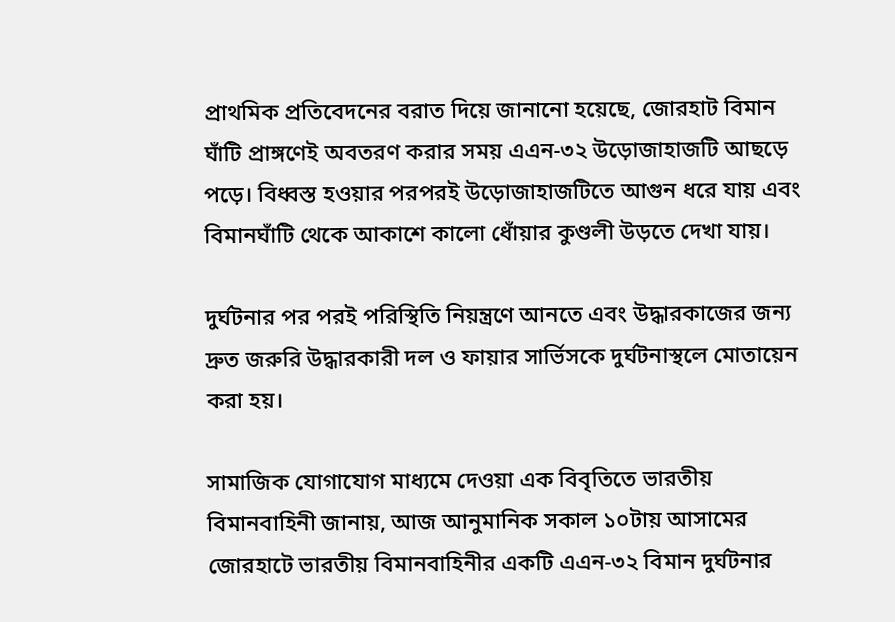প্রাথমিক প্রতিবেদনের বরাত দিয়ে জানানো হয়েছে, জোরহাট বিমান ঘাঁটি প্রাঙ্গণেই অবতরণ করার সময় এএন-৩২ উড়োজাহাজটি আছড়ে পড়ে। বিধ্বস্ত হওয়ার পরপরই উড়োজাহাজটিতে আগুন ধরে যায় এবং বিমানঘাঁটি থেকে আকাশে কালো ধোঁয়ার কুণ্ডলী উড়তে দেখা যায়।

দুর্ঘটনার পর পরই পরিস্থিতি নিয়ন্ত্রণে আনতে এবং উদ্ধারকাজের জন্য দ্রুত জরুরি উদ্ধারকারী দল ও ফায়ার সার্ভিসকে দুর্ঘটনাস্থলে মোতায়েন করা হয়।

সামাজিক যোগাযোগ মাধ্যমে দেওয়া এক বিবৃতিতে ভারতীয় বিমানবাহিনী জানায়, আজ আনুমানিক সকাল ১০টায় আসামের জোরহাটে ভারতীয় বিমানবাহিনীর একটি এএন-৩২ বিমান দুর্ঘটনার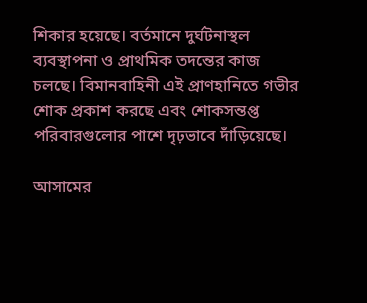শিকার হয়েছে। বর্তমানে দুর্ঘটনাস্থল ব্যবস্থাপনা ও প্রাথমিক তদন্তের কাজ চলছে। বিমানবাহিনী এই প্রাণহানিতে গভীর শোক প্রকাশ করছে এবং শোকসন্তপ্ত পরিবারগুলোর পাশে দৃঢ়ভাবে দাঁড়িয়েছে।

আসামের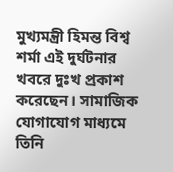মুখ্যমন্ত্রী হিমন্ত বিশ্ব শর্মা এই দুর্ঘটনার খবরে দুঃখ প্রকাশ করেছেন। সামাজিক যোগাযোগ মাধ্যমে তিনি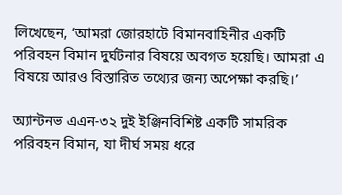লিখেছেন, ‘আমরা জোরহাটে বিমানবাহিনীর একটি পরিবহন বিমান দুর্ঘটনার বিষয়ে অবগত হয়েছি। আমরা এ বিষয়ে আরও বিস্তারিত তথ্যের জন্য অপেক্ষা করছি।’

অ্যান্টনভ এএন-৩২ দুই ইঞ্জিনবিশিষ্ট একটি সামরিক পরিবহন বিমান, যা দীর্ঘ সময় ধরে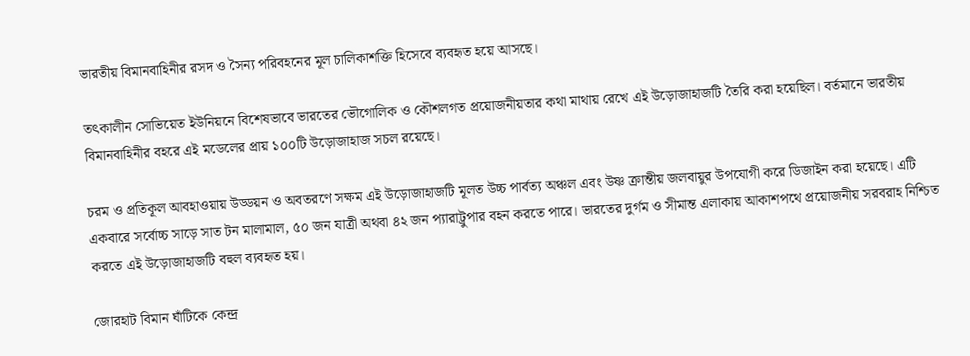ভারতীয় বিমানবাহিনীর রসদ ও সৈন্য পরিবহনের মূল চালিকাশক্তি হিসেবে ব্যবহৃত হয়ে আসছে।

তৎকালীন সোভিয়েত ইউনিয়নে বিশেষভাবে ভারতের ভৌগোলিক ও কৌশলগত প্রয়োজনীয়তার কথা মাথায় রেখে এই উড়োজাহাজটি তৈরি করা হয়েছিল। বর্তমানে ভারতীয় বিমানবাহিনীর বহরে এই মডেলের প্রায় ১০০টি উড়োজাহাজ সচল রয়েছে।

চরম ও প্রতিকূল আবহাওয়ায় উড্ডয়ন ও অবতরণে সক্ষম এই উড়োজাহাজটি মূলত উচ্চ পার্বত্য অঞ্চল এবং উষ্ণ ক্রান্তীয় জলবায়ুর উপযোগী করে ডিজাইন করা হয়েছে। এটি একবারে সর্বোচ্চ সাড়ে সাত টন মালামাল, ৫০ জন যাত্রী অথবা ৪২ জন প্যারাট্রুপার বহন করতে পারে। ভারতের দুর্গম ও সীমান্ত এলাকায় আকাশপথে প্রয়োজনীয় সরবরাহ নিশ্চিত করতে এই উড়োজাহাজটি বহুল ব্যবহৃত হয়।

জোরহাট বিমান ঘাঁটিকে কেন্দ্র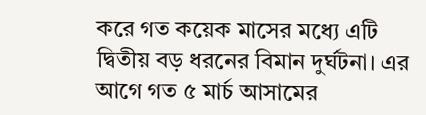করে গত কয়েক মাসের মধ্যে এটি দ্বিতীয় বড় ধরনের বিমান দুর্ঘটনা। এর আগে গত ৫ মার্চ আসামের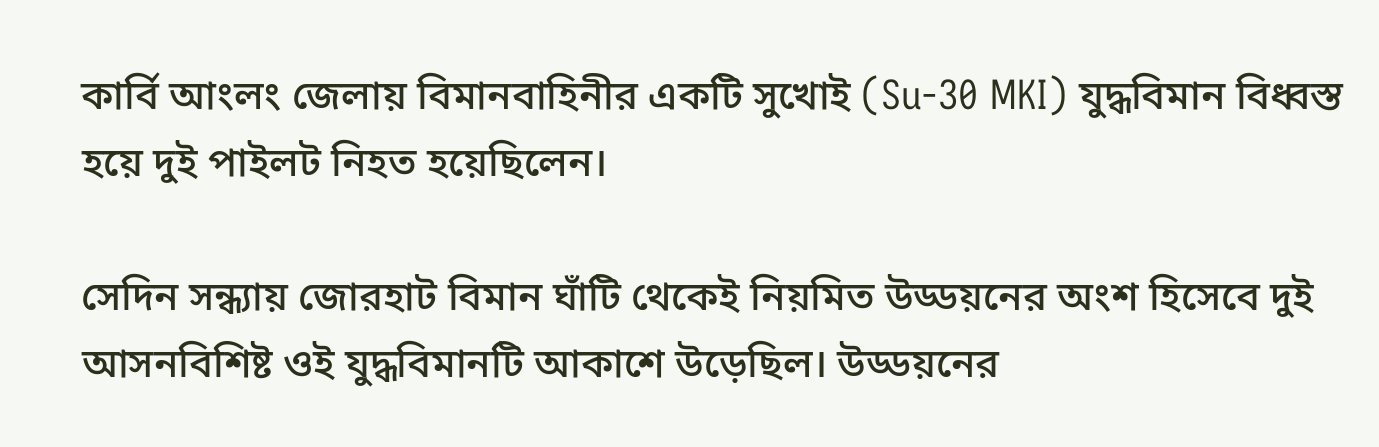কার্বি আংলং জেলায় বিমানবাহিনীর একটি সুখোই (Su-30 MKI) যুদ্ধবিমান বিধ্বস্ত হয়ে দুই পাইলট নিহত হয়েছিলেন।

সেদিন সন্ধ্যায় জোরহাট বিমান ঘাঁটি থেকেই নিয়মিত উড্ডয়নের অংশ হিসেবে দুই আসনবিশিষ্ট ওই যুদ্ধবিমানটি আকাশে উড়েছিল। উড্ডয়নের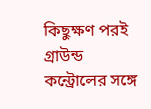কিছুক্ষণ পরই গ্রাউন্ড কন্ট্রোলের সঙ্গে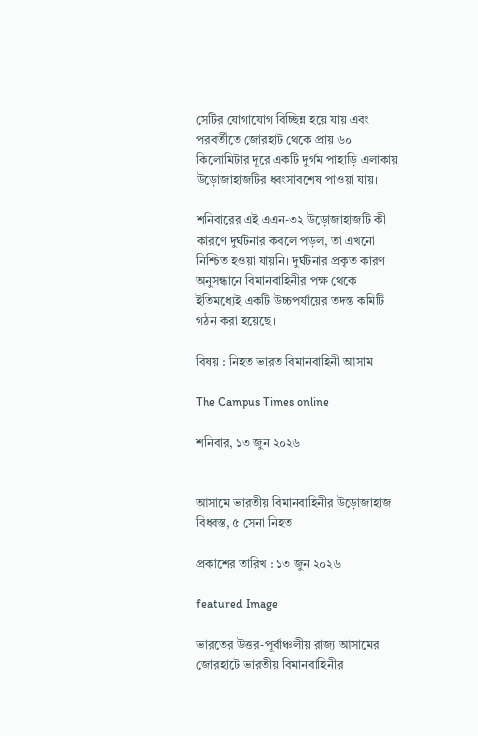সেটির যোগাযোগ বিচ্ছিন্ন হয়ে যায় এবং পরবর্তীতে জোরহাট থেকে প্রায় ৬০ কিলোমিটার দূরে একটি দুর্গম পাহাড়ি এলাকায় উড়োজাহাজটির ধ্বংসাবশেষ পাওয়া যায়।

শনিবারের এই এএন-৩২ উড়োজাহাজটি কী কারণে দুর্ঘটনার কবলে পড়ল, তা এখনো নিশ্চিত হওয়া যায়নি। দুর্ঘটনার প্রকৃত কারণ অনুসন্ধানে বিমানবাহিনীর পক্ষ থেকে ইতিমধ্যেই একটি উচ্চপর্যায়ের তদন্ত কমিটি গঠন করা হয়েছে।

বিষয় : নিহত ভারত বিমানবাহিনী আসাম

The Campus Times online

শনিবার, ১৩ জুন ২০২৬


আসামে ভারতীয় বিমানবাহিনীর উড়োজাহাজ বিধ্বস্ত, ৫ সেনা নিহত

প্রকাশের তারিখ : ১৩ জুন ২০২৬

featured Image

ভারতের উত্তর-পূর্বাঞ্চলীয় রাজ্য আসামের জোরহাটে ভারতীয় বিমানবাহিনীর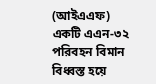(আইএএফ) একটি এএন-৩২ পরিবহন বিমান বিধ্বস্ত হয়ে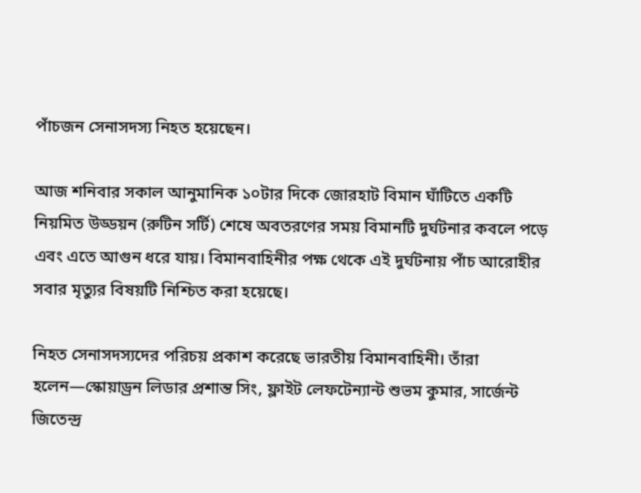পাঁচজন সেনাসদস্য নিহত হয়েছেন।

আজ শনিবার সকাল আনুমানিক ১০টার দিকে জোরহাট বিমান ঘাঁটিতে একটি নিয়মিত উড্ডয়ন (রুটিন সর্টি) শেষে অবতরণের সময় বিমানটি দুর্ঘটনার কবলে পড়ে এবং এতে আগুন ধরে যায়। বিমানবাহিনীর পক্ষ থেকে এই দুর্ঘটনায় পাঁচ আরোহীর সবার মৃত্যুর বিষয়টি নিশ্চিত করা হয়েছে।

নিহত সেনাসদস্যদের পরিচয় প্রকাশ করেছে ভারতীয় বিমানবাহিনী। তাঁরা হলেন—স্কোয়াড্রন লিডার প্রশান্ত সিং, ফ্লাইট লেফটেন্যান্ট শুভম কুমার, সার্জেন্ট জিতেন্দ্র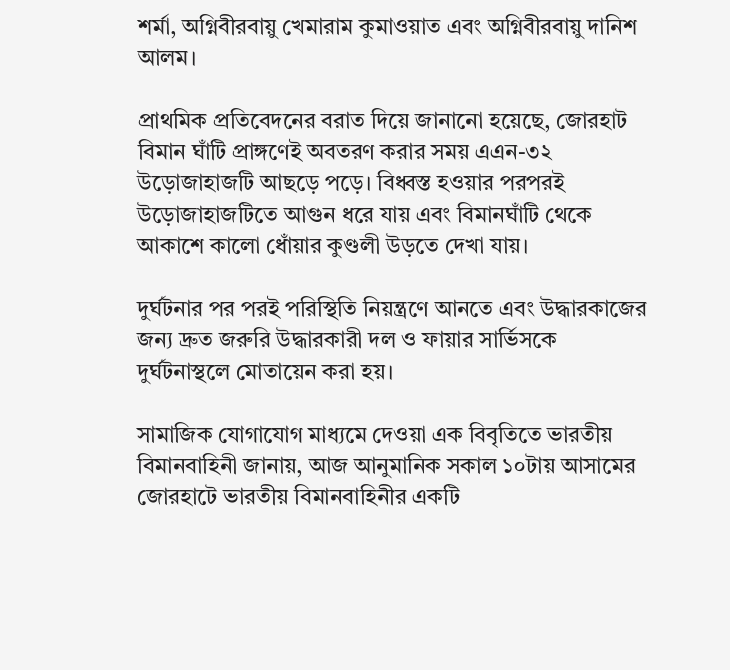শর্মা, অগ্নিবীরবায়ু খেমারাম কুমাওয়াত এবং অগ্নিবীরবায়ু দানিশ আলম।

প্রাথমিক প্রতিবেদনের বরাত দিয়ে জানানো হয়েছে, জোরহাট বিমান ঘাঁটি প্রাঙ্গণেই অবতরণ করার সময় এএন-৩২ উড়োজাহাজটি আছড়ে পড়ে। বিধ্বস্ত হওয়ার পরপরই উড়োজাহাজটিতে আগুন ধরে যায় এবং বিমানঘাঁটি থেকে আকাশে কালো ধোঁয়ার কুণ্ডলী উড়তে দেখা যায়।

দুর্ঘটনার পর পরই পরিস্থিতি নিয়ন্ত্রণে আনতে এবং উদ্ধারকাজের জন্য দ্রুত জরুরি উদ্ধারকারী দল ও ফায়ার সার্ভিসকে দুর্ঘটনাস্থলে মোতায়েন করা হয়।

সামাজিক যোগাযোগ মাধ্যমে দেওয়া এক বিবৃতিতে ভারতীয় বিমানবাহিনী জানায়, আজ আনুমানিক সকাল ১০টায় আসামের জোরহাটে ভারতীয় বিমানবাহিনীর একটি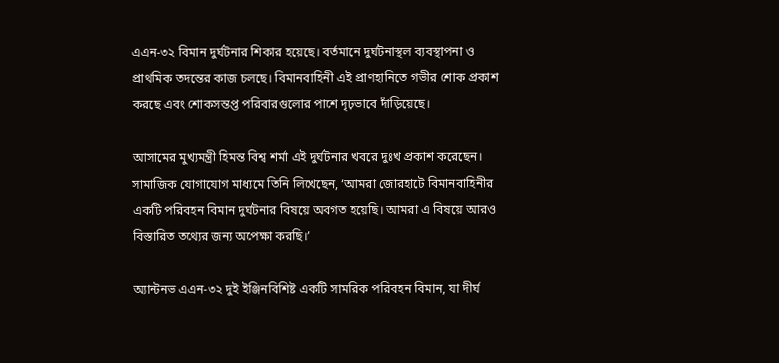এএন-৩২ বিমান দুর্ঘটনার শিকার হয়েছে। বর্তমানে দুর্ঘটনাস্থল ব্যবস্থাপনা ও প্রাথমিক তদন্তের কাজ চলছে। বিমানবাহিনী এই প্রাণহানিতে গভীর শোক প্রকাশ করছে এবং শোকসন্তপ্ত পরিবারগুলোর পাশে দৃঢ়ভাবে দাঁড়িয়েছে।

আসামের মুখ্যমন্ত্রী হিমন্ত বিশ্ব শর্মা এই দুর্ঘটনার খবরে দুঃখ প্রকাশ করেছেন। সামাজিক যোগাযোগ মাধ্যমে তিনি লিখেছেন, ‘আমরা জোরহাটে বিমানবাহিনীর একটি পরিবহন বিমান দুর্ঘটনার বিষয়ে অবগত হয়েছি। আমরা এ বিষয়ে আরও বিস্তারিত তথ্যের জন্য অপেক্ষা করছি।’

অ্যান্টনভ এএন-৩২ দুই ইঞ্জিনবিশিষ্ট একটি সামরিক পরিবহন বিমান, যা দীর্ঘ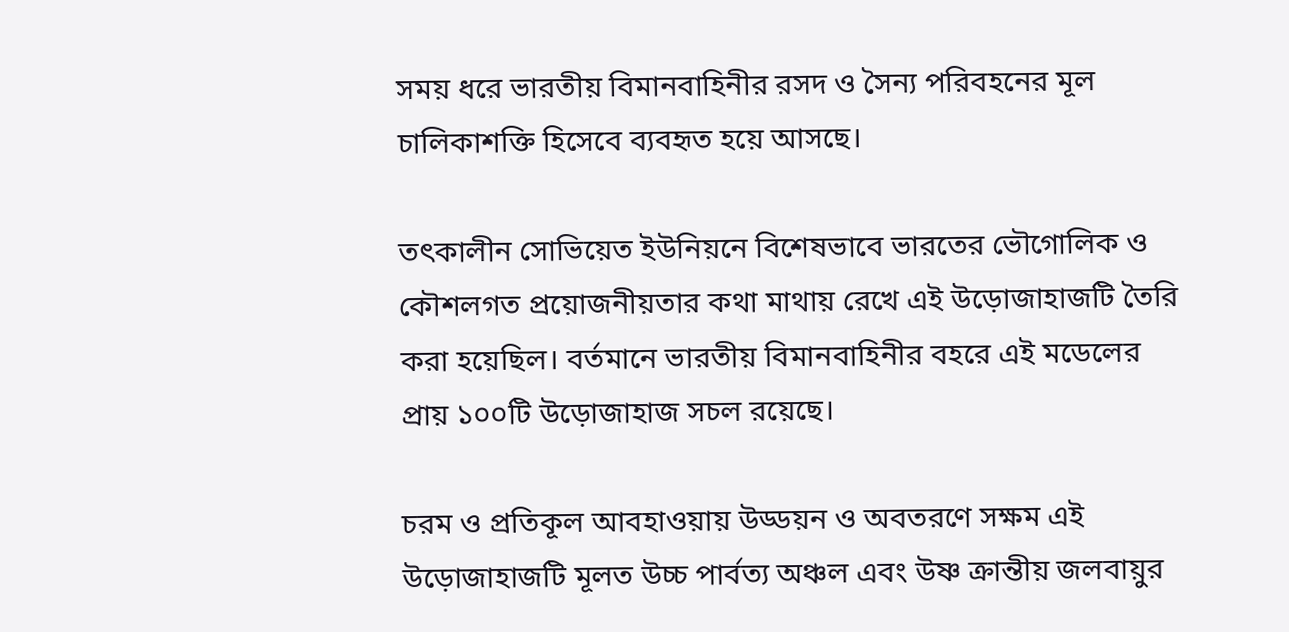সময় ধরে ভারতীয় বিমানবাহিনীর রসদ ও সৈন্য পরিবহনের মূল চালিকাশক্তি হিসেবে ব্যবহৃত হয়ে আসছে।

তৎকালীন সোভিয়েত ইউনিয়নে বিশেষভাবে ভারতের ভৌগোলিক ও কৌশলগত প্রয়োজনীয়তার কথা মাথায় রেখে এই উড়োজাহাজটি তৈরি করা হয়েছিল। বর্তমানে ভারতীয় বিমানবাহিনীর বহরে এই মডেলের প্রায় ১০০টি উড়োজাহাজ সচল রয়েছে।

চরম ও প্রতিকূল আবহাওয়ায় উড্ডয়ন ও অবতরণে সক্ষম এই উড়োজাহাজটি মূলত উচ্চ পার্বত্য অঞ্চল এবং উষ্ণ ক্রান্তীয় জলবায়ুর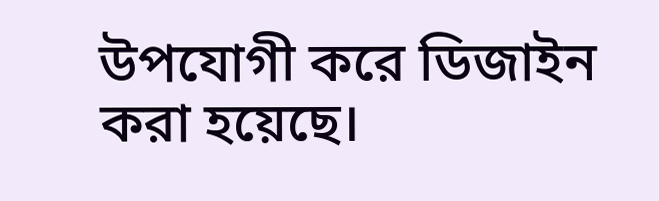উপযোগী করে ডিজাইন করা হয়েছে।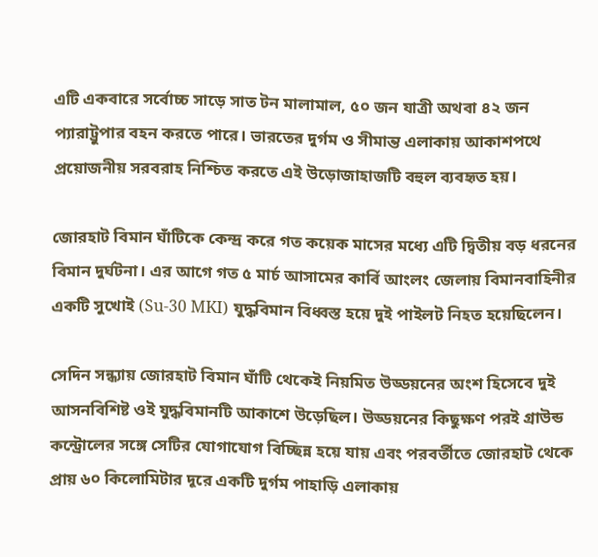এটি একবারে সর্বোচ্চ সাড়ে সাত টন মালামাল, ৫০ জন যাত্রী অথবা ৪২ জন প্যারাট্রুপার বহন করতে পারে। ভারতের দুর্গম ও সীমান্ত এলাকায় আকাশপথে প্রয়োজনীয় সরবরাহ নিশ্চিত করতে এই উড়োজাহাজটি বহুল ব্যবহৃত হয়।

জোরহাট বিমান ঘাঁটিকে কেন্দ্র করে গত কয়েক মাসের মধ্যে এটি দ্বিতীয় বড় ধরনের বিমান দুর্ঘটনা। এর আগে গত ৫ মার্চ আসামের কার্বি আংলং জেলায় বিমানবাহিনীর একটি সুখোই (Su-30 MKI) যুদ্ধবিমান বিধ্বস্ত হয়ে দুই পাইলট নিহত হয়েছিলেন।

সেদিন সন্ধ্যায় জোরহাট বিমান ঘাঁটি থেকেই নিয়মিত উড্ডয়নের অংশ হিসেবে দুই আসনবিশিষ্ট ওই যুদ্ধবিমানটি আকাশে উড়েছিল। উড্ডয়নের কিছুক্ষণ পরই গ্রাউন্ড কন্ট্রোলের সঙ্গে সেটির যোগাযোগ বিচ্ছিন্ন হয়ে যায় এবং পরবর্তীতে জোরহাট থেকে প্রায় ৬০ কিলোমিটার দূরে একটি দুর্গম পাহাড়ি এলাকায়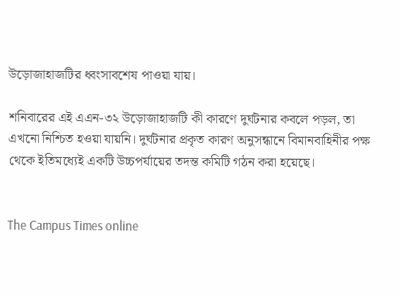উড়োজাহাজটির ধ্বংসাবশেষ পাওয়া যায়।

শনিবারের এই এএন-৩২ উড়োজাহাজটি কী কারণে দুর্ঘটনার কবলে পড়ল, তা এখনো নিশ্চিত হওয়া যায়নি। দুর্ঘটনার প্রকৃত কারণ অনুসন্ধানে বিমানবাহিনীর পক্ষ থেকে ইতিমধ্যেই একটি উচ্চপর্যায়ের তদন্ত কমিটি গঠন করা হয়েছে।


The Campus Times online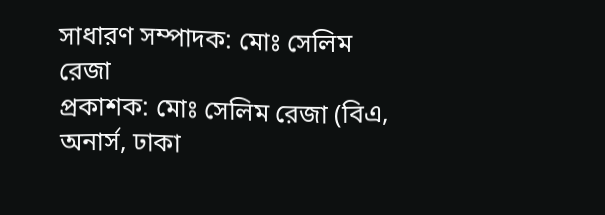সাধারণ সম্পাদক: মোঃ সেলিম রেজা
প্রকাশক: মোঃ সেলিম রেজা (বিএ, অনার্স, ঢাকা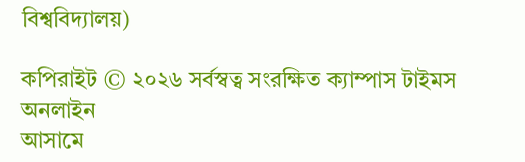বিশ্ববিদ্যালয়)

কপিরাইট © ২০২৬ সর্বস্বত্ব সংরক্ষিত ক্যাম্পাস টাইমস অনলাইন
আসামে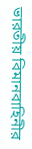ভারতীয় বিমানবাহিনীর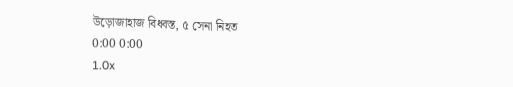উড়োজাহাজ বিধ্বস্ত, ৫ সেনা নিহত
0:00 0:00
1.0x